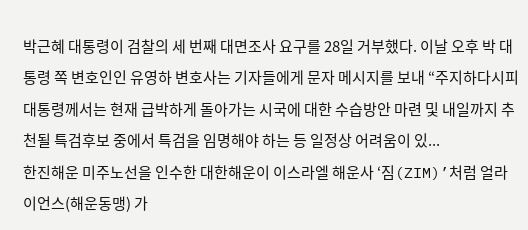박근혜 대통령이 검찰의 세 번째 대면조사 요구를 28일 거부했다. 이날 오후 박 대통령 쪽 변호인인 유영하 변호사는 기자들에게 문자 메시지를 보내 “주지하다시피 대통령께서는 현재 급박하게 돌아가는 시국에 대한 수습방안 마련 및 내일까지 추천될 특검후보 중에서 특검을 임명해야 하는 등 일정상 어려움이 있...
한진해운 미주노선을 인수한 대한해운이 이스라엘 해운사 ‘짐(ZIM)’처럼 얼라이언스(해운동맹) 가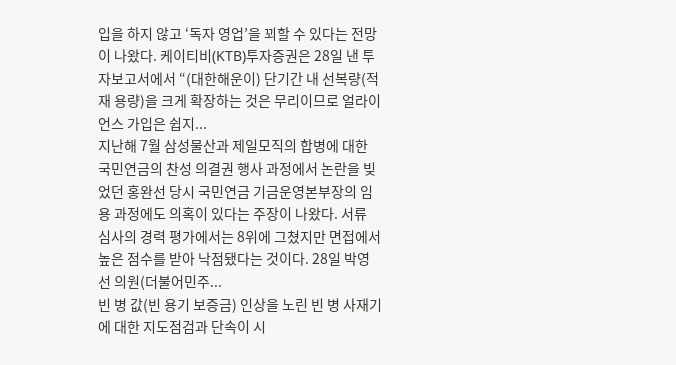입을 하지 않고 ‘독자 영업’을 꾀할 수 있다는 전망이 나왔다. 케이티비(KTB)투자증권은 28일 낸 투자보고서에서 “(대한해운이) 단기간 내 선복량(적재 용량)을 크게 확장하는 것은 무리이므로 얼라이언스 가입은 쉽지...
지난해 7월 삼성물산과 제일모직의 합병에 대한 국민연금의 찬성 의결권 행사 과정에서 논란을 빚었던 홍완선 당시 국민연금 기금운영본부장의 임용 과정에도 의혹이 있다는 주장이 나왔다. 서류 심사의 경력 평가에서는 8위에 그쳤지만 면접에서 높은 점수를 받아 낙점됐다는 것이다. 28일 박영선 의원(더불어민주...
빈 병 값(빈 용기 보증금) 인상을 노린 빈 병 사재기에 대한 지도점검과 단속이 시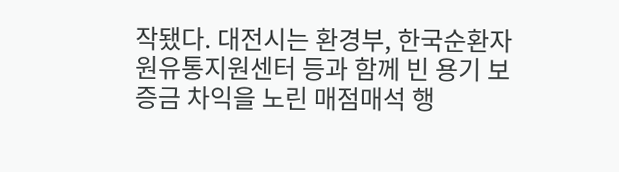작됐다. 대전시는 환경부, 한국순환자원유통지원센터 등과 함께 빈 용기 보증금 차익을 노린 매점매석 행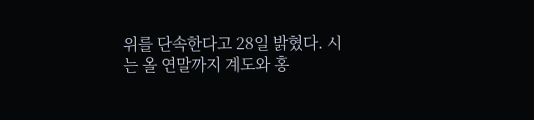위를 단속한다고 28일 밝혔다. 시는 올 연말까지 계도와 홍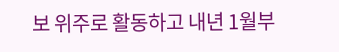보 위주로 활동하고 내년 1월부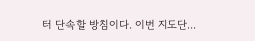터 단속할 방침이다. 이번 지도단...